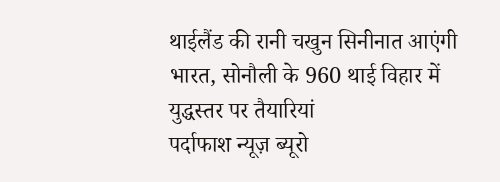थाईलैंड की रानी चखुन सिनीनात आएंगी भारत, सोनौली के 960 थाई विहार में युद्धस्तर पर तैयारियां
पर्दाफाश न्यूज़ ब्यूरो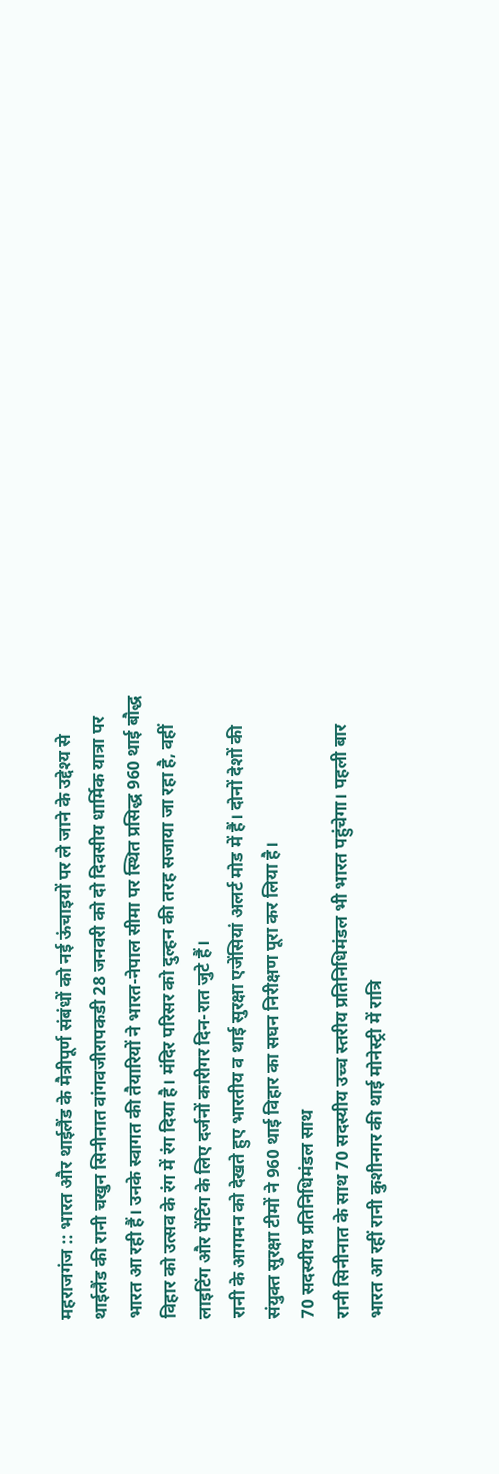महराजगंज :: भारत और थाईलैंड के मैत्रीपूर्ण संबंधों को नई ऊंचाइयों पर ले जाने के उद्देश्य से थाईलैंड की रानी चखुन सिनीनात वांगवजीरापकडी 28 जनवरी को दो दिवसीय धार्मिक यात्रा पर भारत आ रही हैं। उनके स्वागत की तैयारियों ने भारत-नेपाल सीमा पर स्थित प्रसिद्ध 960 थाई बौद्ध विहार को उत्सव के रंग में रंग दिया है। मंदिर परिसर को दुल्हन की तरह सजाया जा रहा है, वहीं लाइटिंग और पेंटिंग के लिए दर्जनों कारीगर दिन-रात जुटे हैं।
रानी के आगमन को देखते हुए भारतीय व थाई सुरक्षा एजेंसियां अलर्ट मोड में हैं। दोनों देशों की संयुक्त सुरक्षा टीमों ने 960 थाई विहार का सघन निरीक्षण पूरा कर लिया है।
70 सदस्यीय प्रतिनिधिमंडल साथ
रानी सिनीनात के साथ 70 सदस्यीय उच्च स्तरीय प्रतिनिधिमंडल भी भारत पहुंचेगा। पहली बार भारत आ रहीं रानी कुशीनगर की थाई मोनेस्ट्री में रात्रि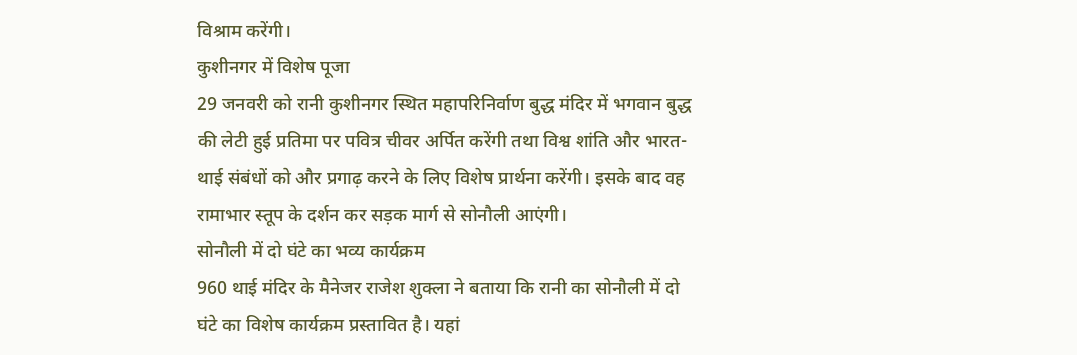विश्राम करेंगी।
कुशीनगर में विशेष पूजा
29 जनवरी को रानी कुशीनगर स्थित महापरिनिर्वाण बुद्ध मंदिर में भगवान बुद्ध की लेटी हुई प्रतिमा पर पवित्र चीवर अर्पित करेंगी तथा विश्व शांति और भारत-थाई संबंधों को और प्रगाढ़ करने के लिए विशेष प्रार्थना करेंगी। इसके बाद वह रामाभार स्तूप के दर्शन कर सड़क मार्ग से सोनौली आएंगी।
सोनौली में दो घंटे का भव्य कार्यक्रम
960 थाई मंदिर के मैनेजर राजेश शुक्ला ने बताया कि रानी का सोनौली में दो घंटे का विशेष कार्यक्रम प्रस्तावित है। यहां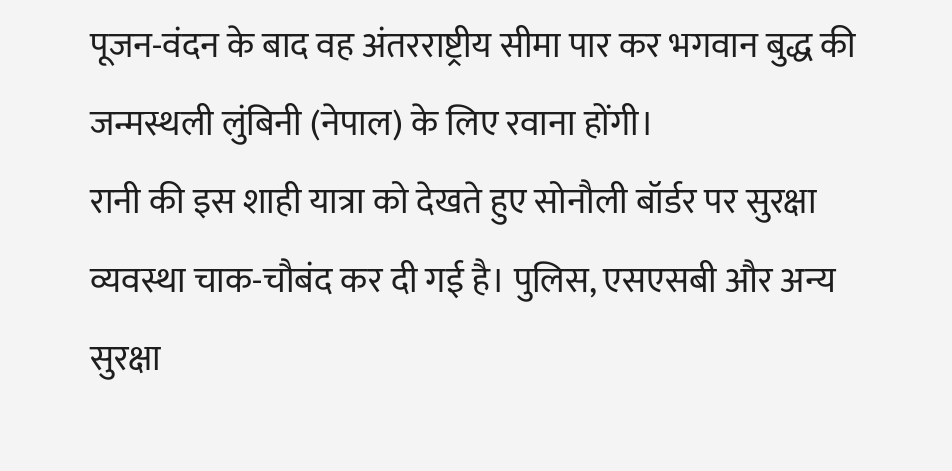पूजन-वंदन के बाद वह अंतरराष्ट्रीय सीमा पार कर भगवान बुद्ध की जन्मस्थली लुंबिनी (नेपाल) के लिए रवाना होंगी।
रानी की इस शाही यात्रा को देखते हुए सोनौली बॉर्डर पर सुरक्षा व्यवस्था चाक-चौबंद कर दी गई है। पुलिस, एसएसबी और अन्य सुरक्षा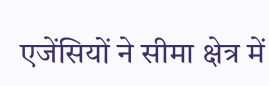एजेंसियों ने सीमा क्षेत्र में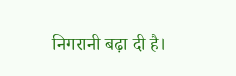निगरानी बढ़ा दी है।